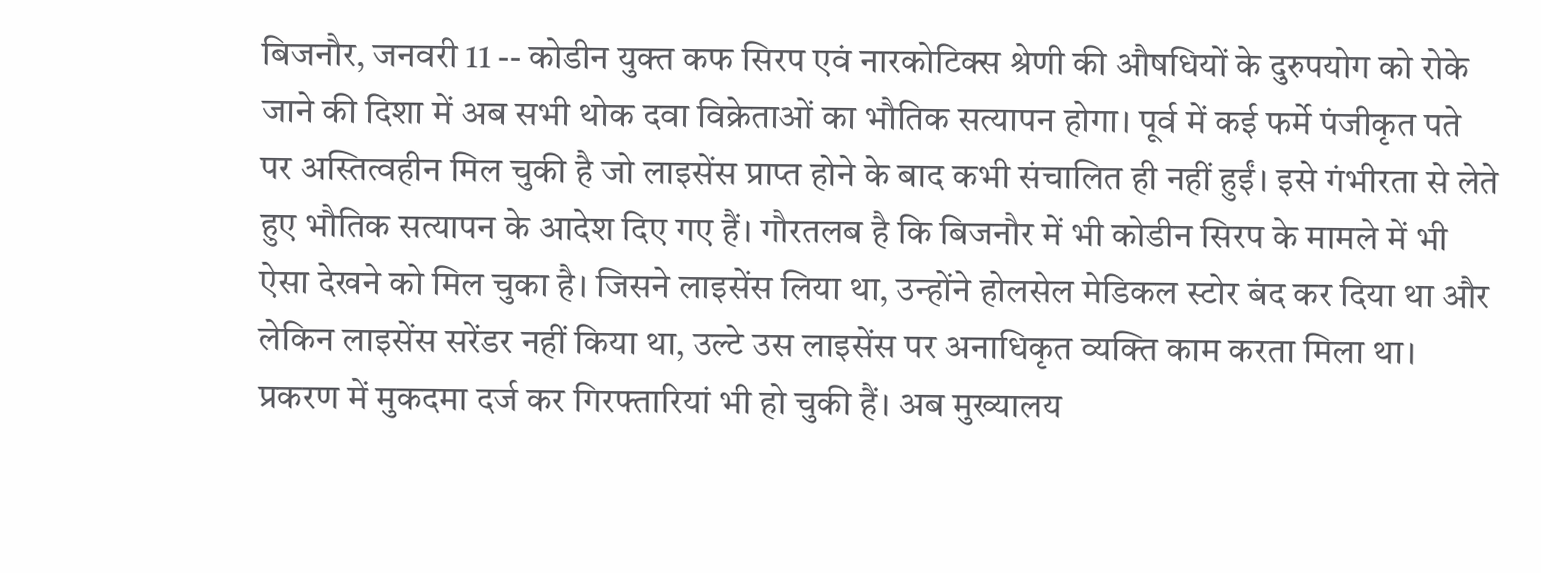बिजनौर, जनवरी 11 -- कोडीन युक्त कफ सिरप एवं नारकोटिक्स श्रेणी की औषधियों के दुरुपयोग को रोके जाने की दिशा में अब सभी थोक दवा विक्रेताओं का भौतिक सत्यापन होगा। पूर्व में कई फर्मे पंजीकृत पते पर अस्तित्वहीन मिल चुकी है जो लाइसेंस प्राप्त होने के बाद कभी संचालित ही नहीं हुईं। इसे गंभीरता से लेते हुए भौतिक सत्यापन के आदेश दिए गए हैं। गौरतलब है कि बिजनौर में भी कोडीन सिरप के मामले में भी ऐसा देखने को मिल चुका है। जिसने लाइसेंस लिया था, उन्होंने होलसेल मेडिकल स्टोर बंद कर दिया था और लेकिन लाइसेंस सरेंडर नहीं किया था, उल्टे उस लाइसेंस पर अनाधिकृत व्यक्ति काम करता मिला था। प्रकरण में मुकदमा दर्ज कर गिरफ्तारियां भी हो चुकी हैं। अब मुख्यालय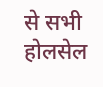से सभी होलसेल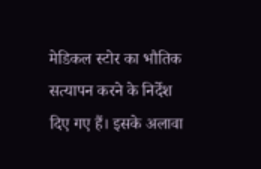मेडिकल स्टोर का भौतिक सत्यापन करने के निर्देश दिए गए हैं। इसके अलावा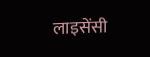लाइसेंसी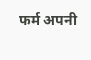फर्म अपनी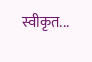स्वीकृत...